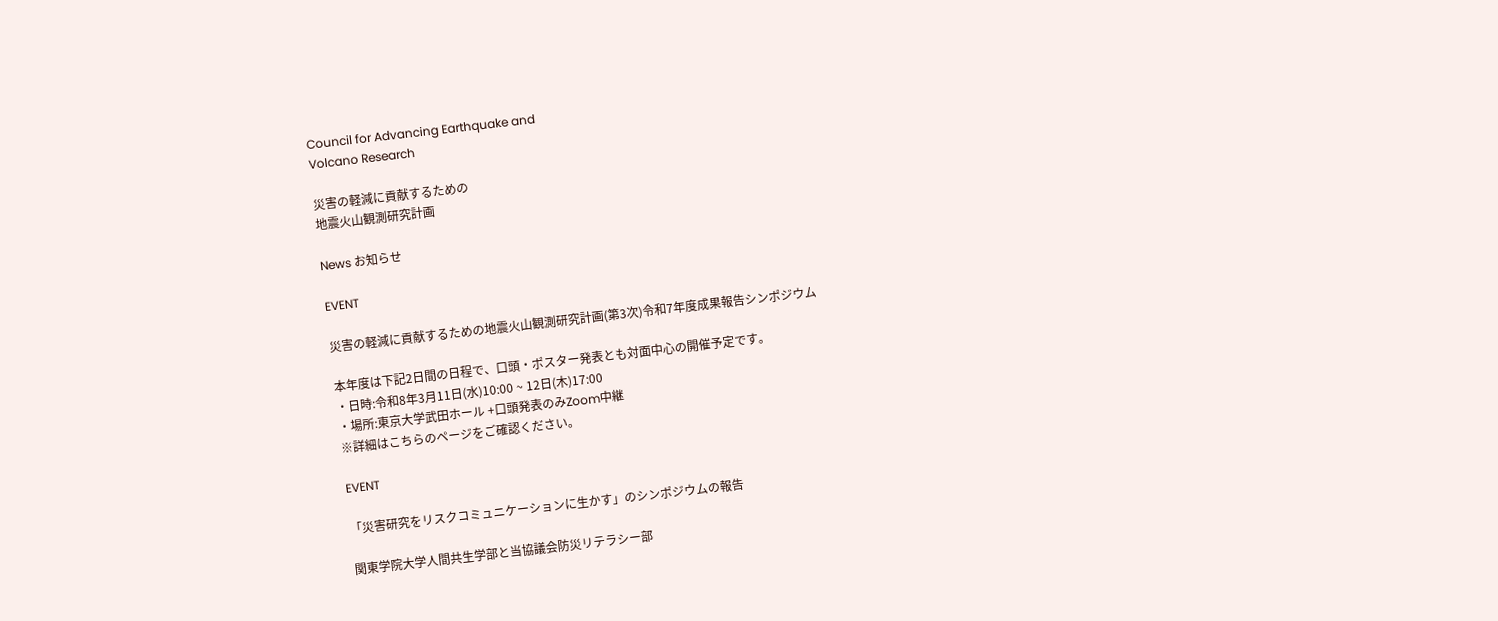Council for Advancing Earthquake and
Volcano Research

災害の軽減に貢献するための
地震火山観測研究計画

News お知らせ

EVENT

災害の軽減に貢献するための地震火山観測研究計画(第3次)令和7年度成果報告シンポジウム

本年度は下記2日間の日程で、口頭・ポスター発表とも対面中心の開催予定です。
・日時:令和8年3月11日(水)10:00 ~ 12日(木)17:00
・場所:東京大学武田ホール +口頭発表のみZoom中継
※詳細はこちらのページをご確認ください。

EVENT

「災害研究をリスクコミュニケーションに生かす」のシンポジウムの報告

関東学院大学人間共生学部と当協議会防災リテラシー部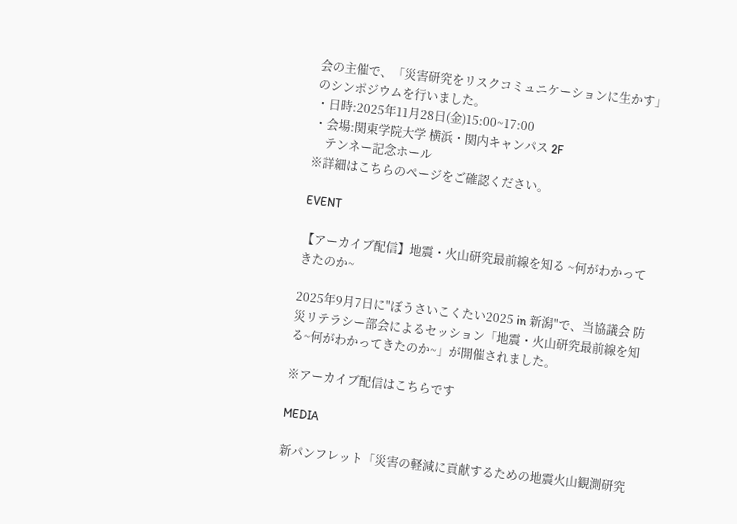会の主催で、「災害研究をリスクコミュニケーションに生かす」のシンポジウムを行いました。
・日時:2025年11月28日(金)15:00~17:00
・会場:関東学院大学 横浜・関内キャンパス 2F
    テンネー記念ホール
※詳細はこちらのページをご確認ください。

EVENT

【アーカイブ配信】地震・火山研究最前線を知る ~何がわかってきたのか~

2025年9月7日に"ぼうさいこくたい2025 in 新潟"で、当協議会 防災リテラシー部会によるセッション「地震・火山研究最前線を知る~何がわかってきたのか~」が開催されました。

※アーカイブ配信はこちらです

MEDIA

新パンフレット「災害の軽減に貢献するための地震火山観測研究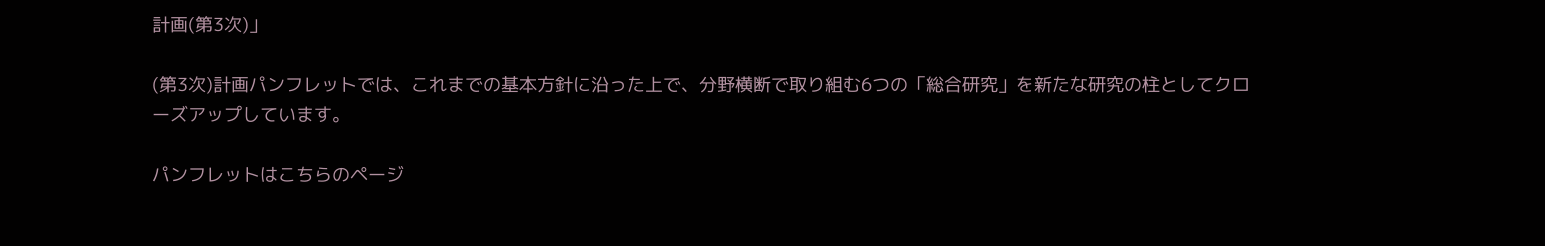計画(第3次)」

(第3次)計画パンフレットでは、これまでの基本方針に沿った上で、分野横断で取り組む6つの「総合研究」を新たな研究の柱としてクローズアップしています。

パンフレットはこちらのページ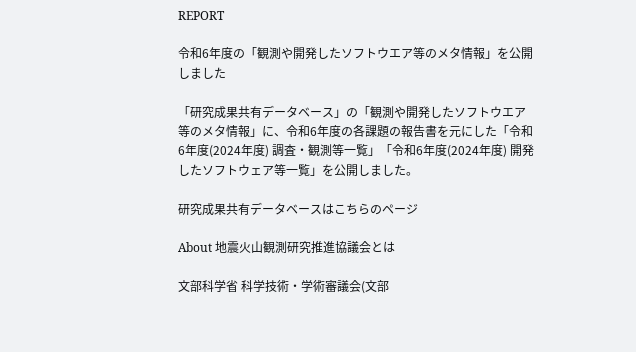REPORT

令和6年度の「観測や開発したソフトウエア等のメタ情報」を公開しました

「研究成果共有データベース」の「観測や開発したソフトウエア等のメタ情報」に、令和6年度の各課題の報告書を元にした「令和6年度(2024年度) 調査・観測等一覧」「令和6年度(2024年度) 開発したソフトウェア等一覧」を公開しました。

研究成果共有データベースはこちらのページ

About 地震火山観測研究推進協議会とは

文部科学省 科学技術・学術審議会(文部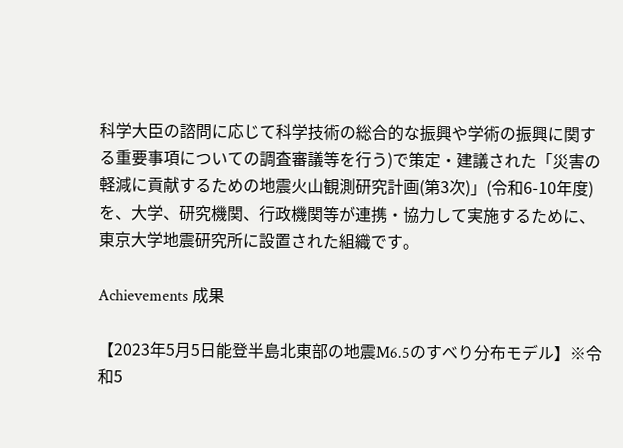科学大臣の諮問に応じて科学技術の総合的な振興や学術の振興に関する重要事項についての調査審議等を行う)で策定・建議された「災害の軽減に貢献するための地震火山観測研究計画(第3次)」(令和6-10年度)を、大学、研究機関、行政機関等が連携・協力して実施するために、東京大学地震研究所に設置された組織です。

Achievements 成果

【2023年5月5日能登半島北東部の地震M6.5のすべり分布モデル】※令和5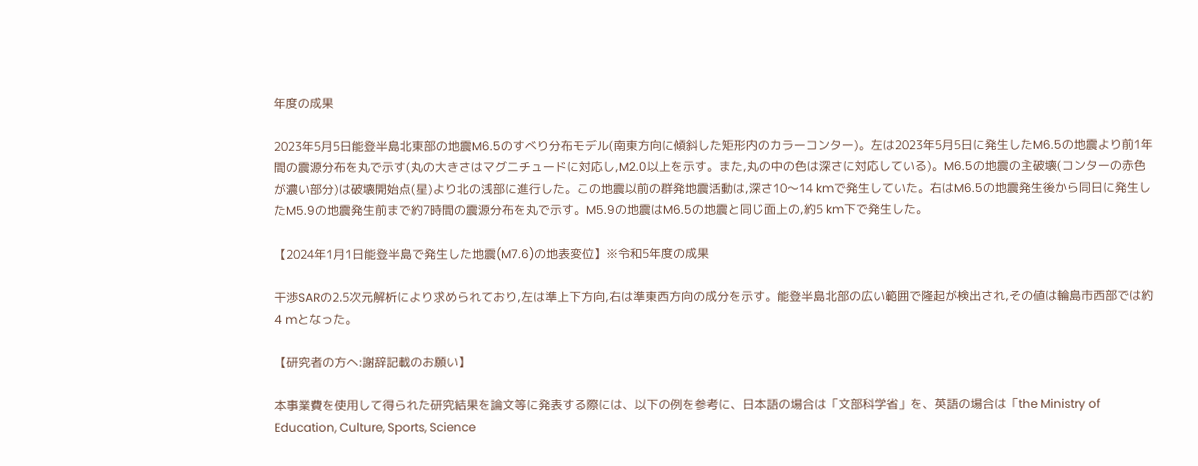年度の成果

2023年5月5日能登半島北東部の地震M6.5のすべり分布モデル(南東方向に傾斜した矩形内のカラーコンター)。左は2023年5月5日に発生したM6.5の地震より前1年間の震源分布を丸で示す(丸の大きさはマグニチュードに対応し,M2.0以上を示す。また,丸の中の色は深さに対応している)。M6.5の地震の主破壊(コンターの赤色が濃い部分)は破壊開始点(星)より北の浅部に進行した。この地震以前の群発地震活動は,深さ10〜14 kmで発生していた。右はM6.5の地震発生後から同日に発生したM5.9の地震発生前まで約7時間の震源分布を丸で示す。M5.9の地震はM6.5の地震と同じ面上の,約5 km下で発生した。

【2024年1月1日能登半島で発生した地震(M7.6)の地表変位】※令和5年度の成果

干渉SARの2.5次元解析により求められており,左は準上下方向,右は準東西方向の成分を示す。能登半島北部の広い範囲で隆起が検出され,その値は輪島市西部では約4 mとなった。

【研究者の方へ:謝辞記載のお願い】

本事業費を使用して得られた研究結果を論文等に発表する際には、以下の例を参考に、日本語の場合は「文部科学省」を、英語の場合は「the Ministry of Education, Culture, Sports, Science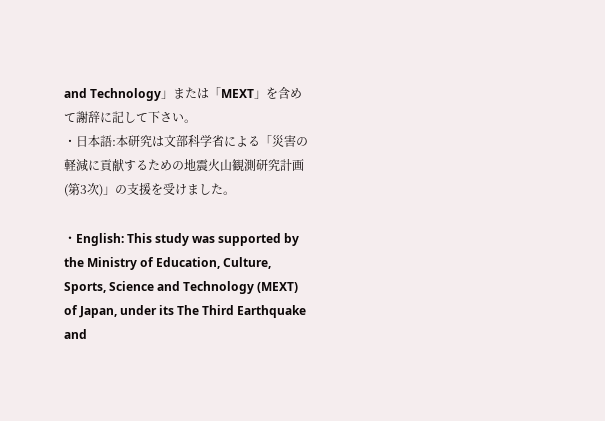and Technology」または「MEXT」を含めて謝辞に記して下さい。
・日本語:本研究は文部科学省による「災害の軽減に貢献するための地震火山観測研究計画(第3次)」の支援を受けました。

・English: This study was supported by the Ministry of Education, Culture, Sports, Science and Technology (MEXT) of Japan, under its The Third Earthquake and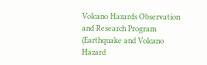Volcano Hazards Observation and Research Program (Earthquake and Volcano Hazard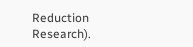Reduction Research).